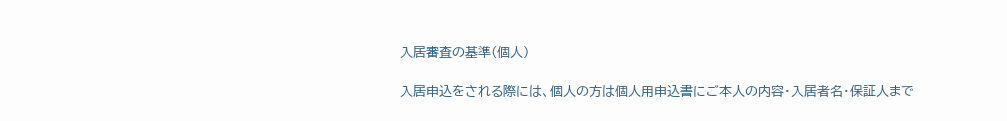入居審査の基準(個人)

入居申込をされる際には、個人の方は個人用申込書にご本人の内容・入居者名・保証人まで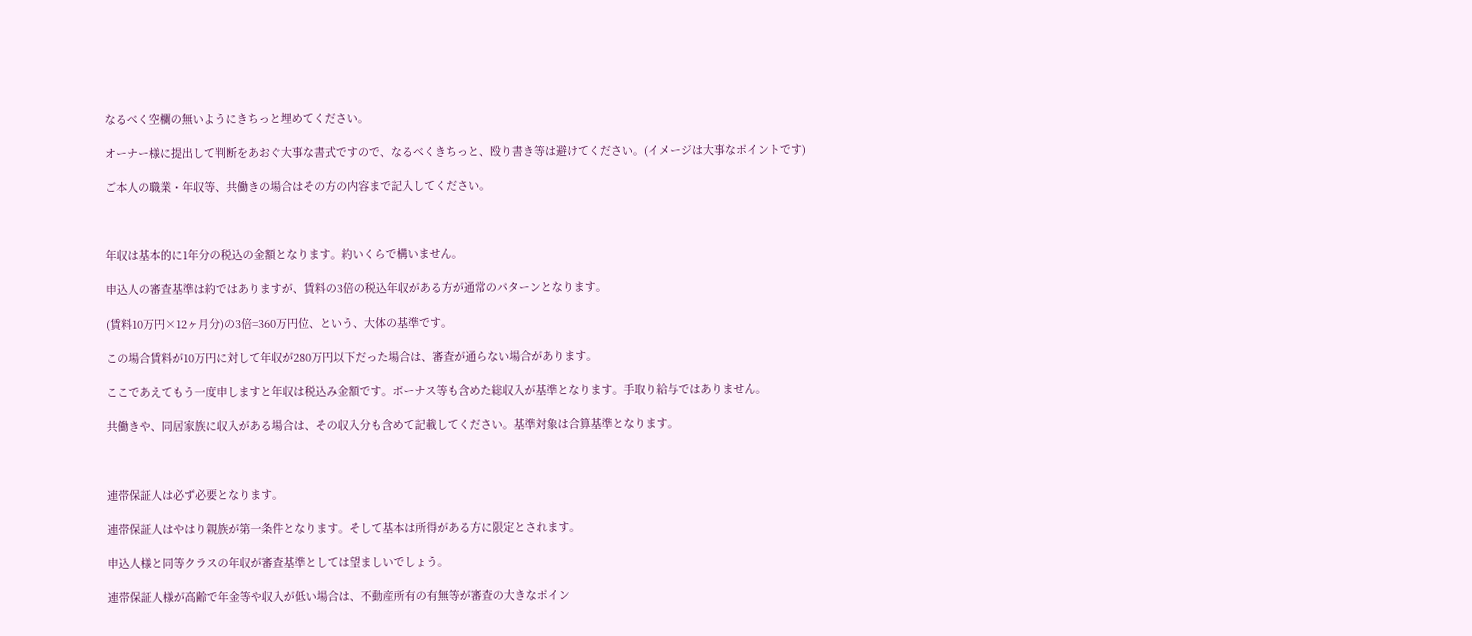なるべく空欄の無いようにきちっと埋めてください。

オーナー様に提出して判断をあおぐ大事な書式ですので、なるべくきちっと、殴り書き等は避けてください。(イメージは大事なポイントです)

ご本人の職業・年収等、共働きの場合はその方の内容まで記入してください。



年収は基本的に1年分の税込の金額となります。約いくらで構いません。

申込人の審査基準は約ではありますが、賃料の3倍の税込年収がある方が通常のパターンとなります。

(賃料10万円×12ヶ月分)の3倍=360万円位、という、大体の基準です。

この場合賃料が10万円に対して年収が280万円以下だった場合は、審査が通らない場合があります。

ここであえてもう一度申しますと年収は税込み金額です。ボーナス等も含めた総収入が基準となります。手取り給与ではありません。

共働きや、同居家族に収入がある場合は、その収入分も含めて記載してください。基準対象は合算基準となります。



連帯保証人は必ず必要となります。

連帯保証人はやはり親族が第一条件となります。そして基本は所得がある方に限定とされます。

申込人様と同等クラスの年収が審査基準としては望ましいでしょう。

連帯保証人様が高齢で年金等や収入が低い場合は、不動産所有の有無等が審査の大きなポイン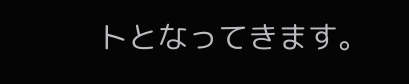トとなってきます。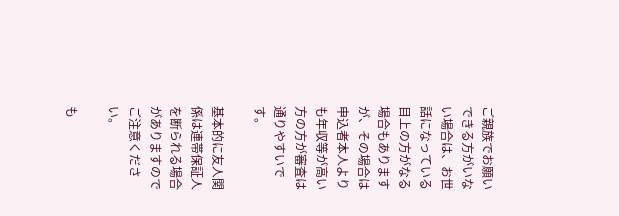ご親族でお願いできる方がいない場合は、お世話になっている目上の方がなる場合もありますが、その場合は申込者本人よりも年収等が高い方の方が審査は通りやすいです。

基本的に友人関係は連帯保証人を断られる場合がありますのでご注意ください。

も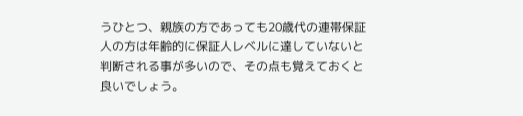うひとつ、親族の方であっても20歳代の連帯保証人の方は年齢的に保証人レベルに達していないと判断される事が多いので、その点も覚えておくと良いでしょう。